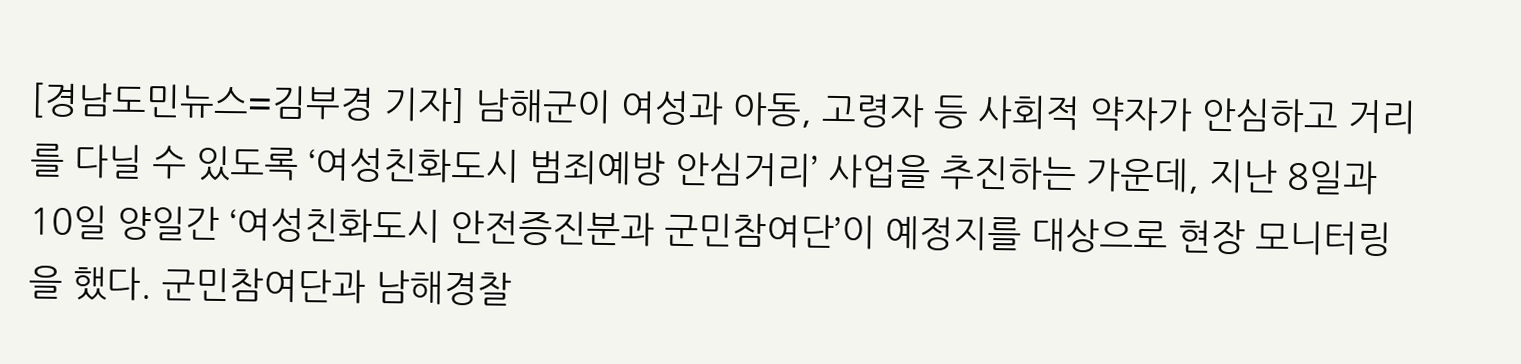[경남도민뉴스=김부경 기자] 남해군이 여성과 아동, 고령자 등 사회적 약자가 안심하고 거리를 다닐 수 있도록 ‘여성친화도시 범죄예방 안심거리’ 사업을 추진하는 가운데, 지난 8일과 10일 양일간 ‘여성친화도시 안전증진분과 군민참여단’이 예정지를 대상으로 현장 모니터링을 했다. 군민참여단과 남해경찰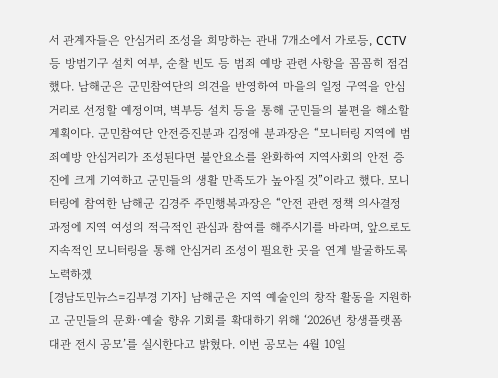서 관계자들은 안심거리 조성을 희망하는 관내 7개소에서 가로등, CCTV 등 방범기구 설치 여부, 순찰 빈도 등 범죄 예방 관련 사항을 꼼꼼히 점검했다. 남해군은 군민참여단의 의견을 반영하여 마을의 일정 구역을 안심거리로 선정할 예정이며, 벽부등 설치 등을 통해 군민들의 불편을 해소할 계획이다. 군민참여단 안전증진분과 김정애 분과장은 “모니터링 지역에 범죄예방 안심거리가 조성된다면 불안요소를 완화하여 지역사회의 안전 증진에 크게 기여하고 군민들의 생활 만족도가 높아질 것”이라고 했다. 모니터링에 참여한 남해군 김경주 주민행복과장은 “안전 관련 정책 의사결정 과정에 지역 여성의 적극적인 관심과 참여를 해주시기를 바라며, 앞으로도 지속적인 모니터링을 통해 안심거리 조성이 필요한 곳을 연계 발굴하도록 노력하겠
[경남도민뉴스=김부경 기자] 남해군은 지역 예술인의 창작 활동을 지원하고 군민들의 문화·예술 향유 기회를 확대하기 위해 ‘2026년 창생플랫폼 대관 전시 공모’를 실시한다고 밝혔다. 이번 공모는 4월 10일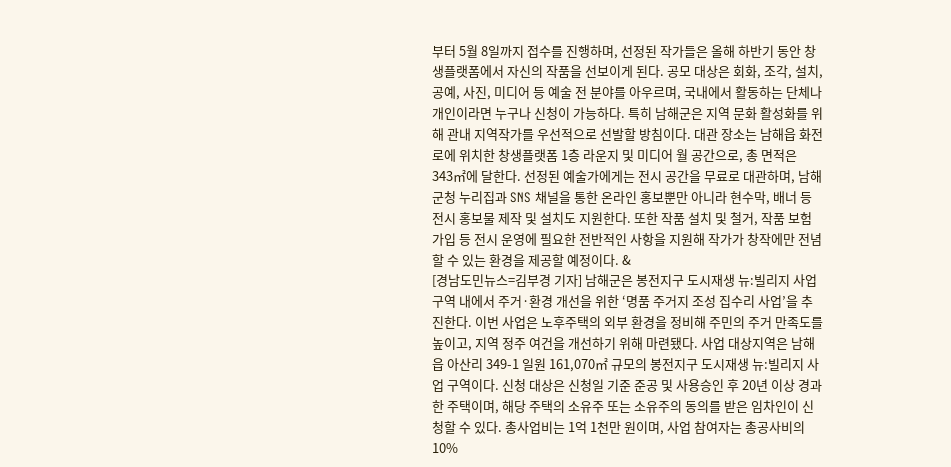부터 5월 8일까지 접수를 진행하며, 선정된 작가들은 올해 하반기 동안 창생플랫폼에서 자신의 작품을 선보이게 된다. 공모 대상은 회화, 조각, 설치, 공예, 사진, 미디어 등 예술 전 분야를 아우르며, 국내에서 활동하는 단체나 개인이라면 누구나 신청이 가능하다. 특히 남해군은 지역 문화 활성화를 위해 관내 지역작가를 우선적으로 선발할 방침이다. 대관 장소는 남해읍 화전로에 위치한 창생플랫폼 1층 라운지 및 미디어 월 공간으로, 총 면적은 343㎡에 달한다. 선정된 예술가에게는 전시 공간을 무료로 대관하며, 남해군청 누리집과 SNS 채널을 통한 온라인 홍보뿐만 아니라 현수막, 배너 등 전시 홍보물 제작 및 설치도 지원한다. 또한 작품 설치 및 철거, 작품 보험 가입 등 전시 운영에 필요한 전반적인 사항을 지원해 작가가 창작에만 전념할 수 있는 환경을 제공할 예정이다. &
[경남도민뉴스=김부경 기자] 남해군은 봉전지구 도시재생 뉴:빌리지 사업 구역 내에서 주거·환경 개선을 위한 ‘명품 주거지 조성 집수리 사업’을 추진한다. 이번 사업은 노후주택의 외부 환경을 정비해 주민의 주거 만족도를 높이고, 지역 정주 여건을 개선하기 위해 마련됐다. 사업 대상지역은 남해읍 아산리 349-1 일원 161,070㎡ 규모의 봉전지구 도시재생 뉴:빌리지 사업 구역이다. 신청 대상은 신청일 기준 준공 및 사용승인 후 20년 이상 경과한 주택이며, 해당 주택의 소유주 또는 소유주의 동의를 받은 임차인이 신청할 수 있다. 총사업비는 1억 1천만 원이며, 사업 참여자는 총공사비의 10%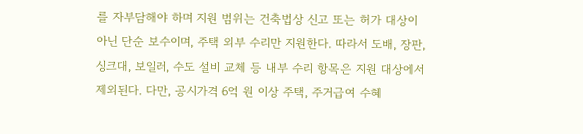를 자부담해야 하며 지원 범위는 건축법상 신고 또는 허가 대상이 아닌 단순 보수이며, 주택 외부 수리만 지원한다. 따라서 도배, 장판, 싱크대, 보일러, 수도 설비 교체 등 내부 수리 항목은 지원 대상에서 제외된다. 다만, 공시가격 6억 원 이상 주택, 주거급여 수혜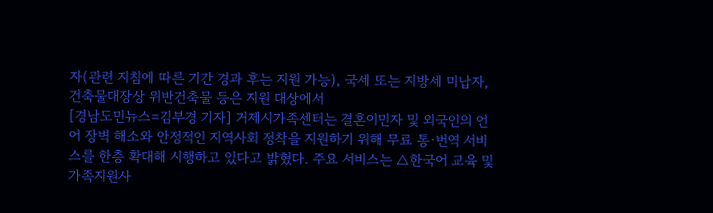자(관련 지침에 따른 기간 경과 후는 지원 가능), 국세 또는 지방세 미납자, 건축물대장상 위반건축물 등은 지원 대상에서
[경남도민뉴스=김부경 기자] 거제시가족센터는 결혼이민자 및 외국인의 언어 장벽 해소와 안정적인 지역사회 정착을 지원하기 위해 무료 통·번역 서비스를 한층 확대해 시행하고 있다고 밝혔다. 주요 서비스는 △한국어 교육 및 가족지원사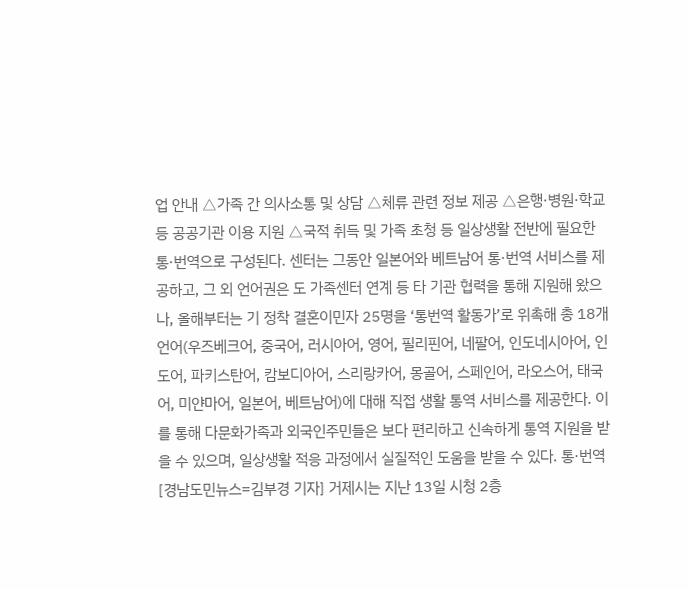업 안내 △가족 간 의사소통 및 상담 △체류 관련 정보 제공 △은행·병원·학교 등 공공기관 이용 지원 △국적 취득 및 가족 초청 등 일상생활 전반에 필요한 통·번역으로 구성된다. 센터는 그동안 일본어와 베트남어 통·번역 서비스를 제공하고, 그 외 언어권은 도 가족센터 연계 등 타 기관 협력을 통해 지원해 왔으나, 올해부터는 기 정착 결혼이민자 25명을 ‘통번역 활동가’로 위촉해 총 18개 언어(우즈베크어, 중국어, 러시아어, 영어, 필리핀어, 네팔어, 인도네시아어, 인도어, 파키스탄어, 캄보디아어, 스리랑카어, 몽골어, 스페인어, 라오스어, 태국어, 미얀마어, 일본어, 베트남어)에 대해 직접 생활 통역 서비스를 제공한다. 이를 통해 다문화가족과 외국인주민들은 보다 편리하고 신속하게 통역 지원을 받을 수 있으며, 일상생활 적응 과정에서 실질적인 도움을 받을 수 있다. 통·번역
[경남도민뉴스=김부경 기자] 거제시는 지난 13일 시청 2층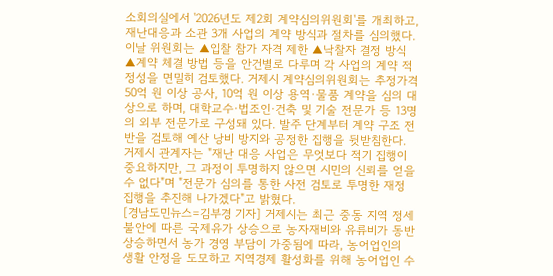소회의실에서 '2026년도 제2회 계약심의위원회'를 개최하고, 재난대응과 소관 3개 사업의 계약 방식과 절차를 심의했다. 이날 위원회는 ▲입찰 참가 자격 제한 ▲낙찰자 결정 방식 ▲계약 체결 방법 등을 안건별로 다루며 각 사업의 계약 적정성을 면밀히 검토했다. 거제시 계약심의위원회는 추정가격 50억 원 이상 공사, 10억 원 이상 용역·물품 계약을 심의 대상으로 하며, 대학교수·법조인·건축 및 기술 전문가 등 13명의 외부 전문가로 구성돼 있다. 발주 단계부터 계약 구조 전반을 검토해 예산 낭비 방지와 공정한 집행을 뒷받침한다. 거제시 관계자는 "재난 대응 사업은 무엇보다 적기 집행이 중요하지만, 그 과정이 투명하지 않으면 시민의 신뢰를 얻을 수 없다"며 "전문가 심의를 통한 사전 검토로 투명한 재정 집행을 추진해 나가겠다"고 밝혔다.
[경남도민뉴스=김부경 기자] 거제시는 최근 중동 지역 정세 불안에 따른 국제유가 상승으로 농자재비와 유류비가 동반 상승하면서 농가 경영 부담이 가중됨에 따라, 농어업인의 생활 안정을 도모하고 지역경제 활성화를 위해 농어업인 수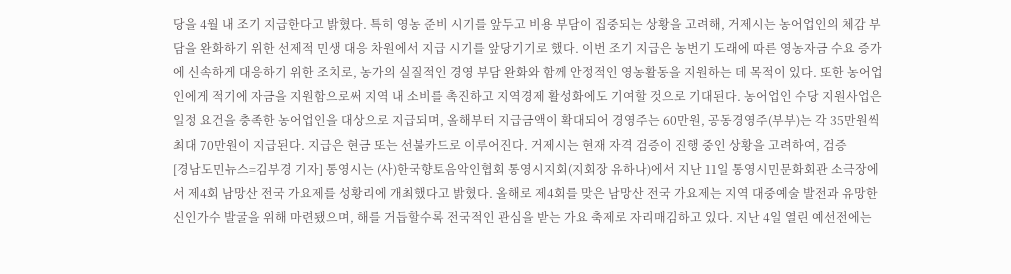당을 4월 내 조기 지급한다고 밝혔다. 특히 영농 준비 시기를 앞두고 비용 부담이 집중되는 상황을 고려해, 거제시는 농어업인의 체감 부담을 완화하기 위한 선제적 민생 대응 차원에서 지급 시기를 앞당기기로 했다. 이번 조기 지급은 농번기 도래에 따른 영농자금 수요 증가에 신속하게 대응하기 위한 조치로, 농가의 실질적인 경영 부담 완화와 함께 안정적인 영농활동을 지원하는 데 목적이 있다. 또한 농어업인에게 적기에 자금을 지원함으로써 지역 내 소비를 촉진하고 지역경제 활성화에도 기여할 것으로 기대된다. 농어업인 수당 지원사업은 일정 요건을 충족한 농어업인을 대상으로 지급되며, 올해부터 지급금액이 확대되어 경영주는 60만원, 공동경영주(부부)는 각 35만원씩 최대 70만원이 지급된다. 지급은 현금 또는 선불카드로 이루어진다. 거제시는 현재 자격 검증이 진행 중인 상황을 고려하여, 검증
[경남도민뉴스=김부경 기자] 통영시는 (사)한국향토음악인협회 통영시지회(지회장 유하나)에서 지난 11일 통영시민문화회관 소극장에서 제4회 남망산 전국 가요제를 성황리에 개최했다고 밝혔다. 올해로 제4회를 맞은 남망산 전국 가요제는 지역 대중예술 발전과 유망한 신인가수 발굴을 위해 마련됐으며, 해를 거듭할수록 전국적인 관심을 받는 가요 축제로 자리매김하고 있다. 지난 4일 열린 예선전에는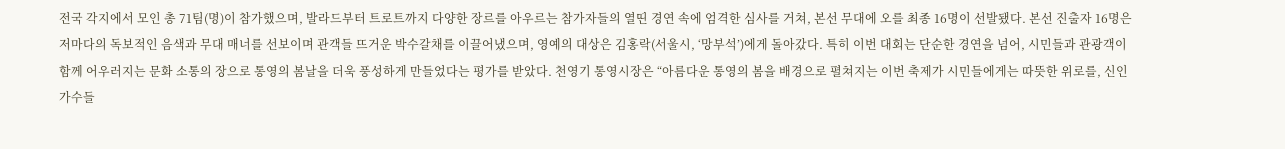전국 각지에서 모인 총 71팀(명)이 참가했으며, 발라드부터 트로트까지 다양한 장르를 아우르는 참가자들의 열띤 경연 속에 엄격한 심사를 거쳐, 본선 무대에 오를 최종 16명이 선발됐다. 본선 진출자 16명은 저마다의 독보적인 음색과 무대 매너를 선보이며 관객들 뜨거운 박수갈채를 이끌어냈으며, 영예의 대상은 김홍락(서울시, ‘망부석’)에게 돌아갔다. 특히 이번 대회는 단순한 경연을 넘어, 시민들과 관광객이 함께 어우러지는 문화 소통의 장으로 통영의 봄날을 더욱 풍성하게 만들었다는 평가를 받았다. 천영기 통영시장은 “아름다운 통영의 봄을 배경으로 펼쳐지는 이번 축제가 시민들에게는 따뜻한 위로를, 신인 가수들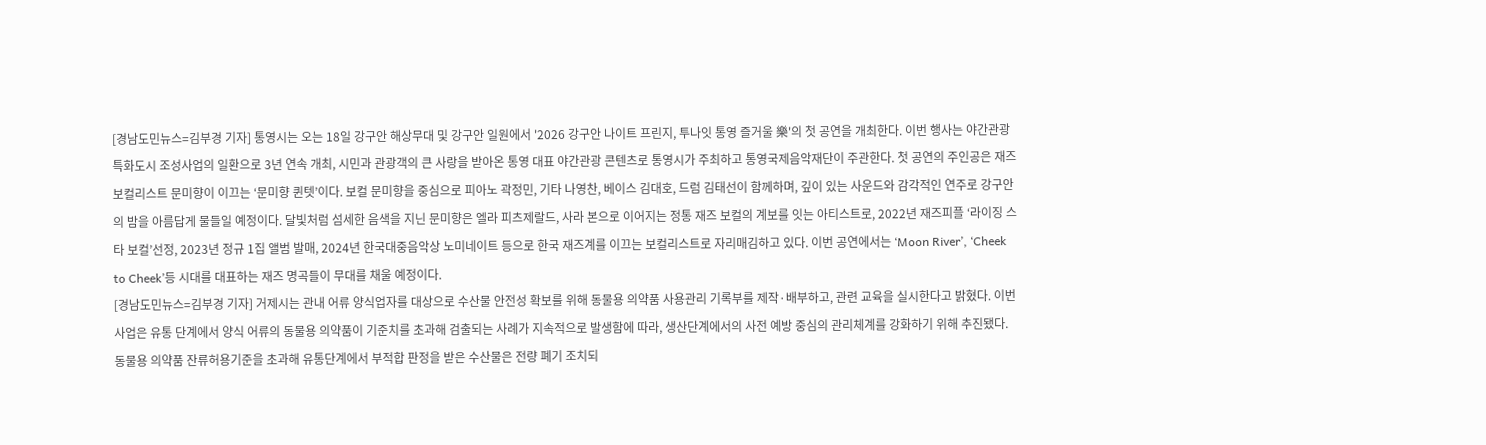[경남도민뉴스=김부경 기자] 통영시는 오는 18일 강구안 해상무대 및 강구안 일원에서 '2026 강구안 나이트 프린지, 투나잇 통영 즐거울 樂'의 첫 공연을 개최한다. 이번 행사는 야간관광 특화도시 조성사업의 일환으로 3년 연속 개최, 시민과 관광객의 큰 사랑을 받아온 통영 대표 야간관광 콘텐츠로 통영시가 주최하고 통영국제음악재단이 주관한다. 첫 공연의 주인공은 재즈 보컬리스트 문미향이 이끄는 ‘문미향 퀸텟’이다. 보컬 문미향을 중심으로 피아노 곽정민, 기타 나영찬, 베이스 김대호, 드럼 김태선이 함께하며, 깊이 있는 사운드와 감각적인 연주로 강구안의 밤을 아름답게 물들일 예정이다. 달빛처럼 섬세한 음색을 지닌 문미향은 엘라 피츠제랄드, 사라 본으로 이어지는 정통 재즈 보컬의 계보를 잇는 아티스트로, 2022년 재즈피플 ‘라이징 스타 보컬’선정, 2023년 정규 1집 앨범 발매, 2024년 한국대중음악상 노미네이트 등으로 한국 재즈계를 이끄는 보컬리스트로 자리매김하고 있다. 이번 공연에서는 ‘Moon River’, ‘Cheek to Cheek’등 시대를 대표하는 재즈 명곡들이 무대를 채울 예정이다.
[경남도민뉴스=김부경 기자] 거제시는 관내 어류 양식업자를 대상으로 수산물 안전성 확보를 위해 동물용 의약품 사용관리 기록부를 제작·배부하고, 관련 교육을 실시한다고 밝혔다. 이번 사업은 유통 단계에서 양식 어류의 동물용 의약품이 기준치를 초과해 검출되는 사례가 지속적으로 발생함에 따라, 생산단계에서의 사전 예방 중심의 관리체계를 강화하기 위해 추진됐다. 동물용 의약품 잔류허용기준을 초과해 유통단계에서 부적합 판정을 받은 수산물은 전량 폐기 조치되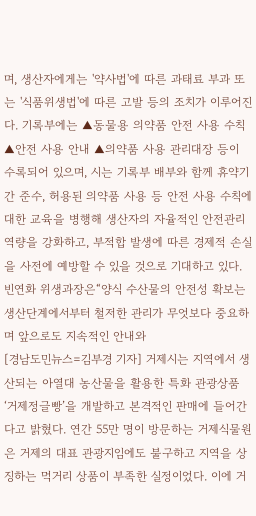며, 생산자에게는 '약사법'에 따른 과태료 부과 또는 '식품위생법'에 따른 고발 등의 조치가 이루어진다. 기록부에는 ▲동물용 의약품 안전 사용 수칙 ▲안전 사용 안내 ▲의약품 사용 관리대장 등이 수록되어 있으며, 시는 기록부 배부와 함께 휴약기간 준수, 허용된 의약품 사용 등 안전 사용 수칙에 대한 교육을 병행해 생산자의 자율적인 안전관리 역량을 강화하고, 부적합 발생에 따른 경제적 손실을 사전에 예방할 수 있을 것으로 기대하고 있다. 빈연화 위생과장은“양식 수산물의 안전성 확보는 생산단계에서부터 철저한 관리가 무엇보다 중요하며 앞으로도 지속적인 안내와
[경남도민뉴스=김부경 기자] 거제시는 지역에서 생산되는 아열대 농산물을 활용한 특화 관광상품 ‘거제정글빵’을 개발하고 본격적인 판매에 들어간다고 밝혔다. 연간 55만 명이 방문하는 거제식물원은 거제의 대표 관광지임에도 불구하고 지역을 상징하는 먹거리 상품이 부족한 실정이었다. 이에 거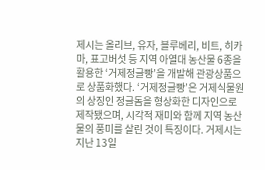제시는 올리브, 유자, 블루베리, 비트, 히카마, 표고버섯 등 지역 아열대 농산물 6종을 활용한 ‘거제정글빵’을 개발해 관광상품으로 상품화했다. ‘거제정글빵’은 거제식물원의 상징인 정글돔을 형상화한 디자인으로 제작됐으며, 시각적 재미와 함께 지역 농산물의 풍미를 살린 것이 특징이다. 거제시는 지난 13일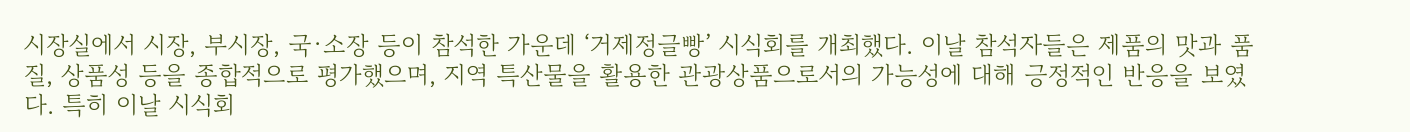시장실에서 시장, 부시장, 국·소장 등이 참석한 가운데 ‘거제정글빵’ 시식회를 개최했다. 이날 참석자들은 제품의 맛과 품질, 상품성 등을 종합적으로 평가했으며, 지역 특산물을 활용한 관광상품으로서의 가능성에 대해 긍정적인 반응을 보였다. 특히 이날 시식회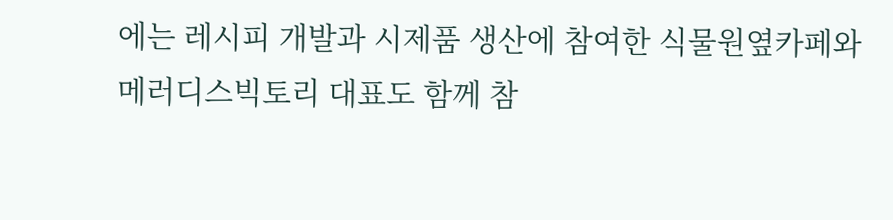에는 레시피 개발과 시제품 생산에 참여한 식물원옆카페와 메러디스빅토리 대표도 함께 참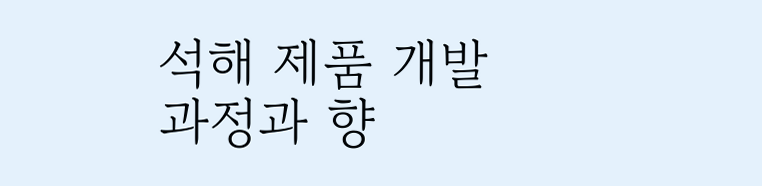석해 제품 개발 과정과 향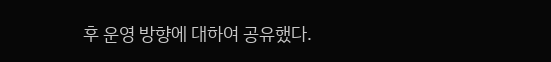후 운영 방향에 대하여 공유했다.